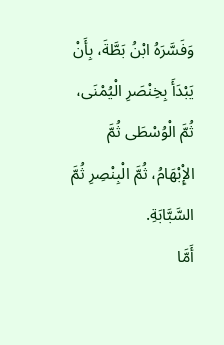وَفَسَّرَهُ ابْنُ بَطَّةَ، بِأَنْ يَبْدَأَ بِخِنْصَرِ الْيُمْنَى، ثُمَّ الْوُسْطَى ثُمَّ الإِْبْهَامُ، ثُمَّ الْبِنْصِرِ ثُمَّ السَّبَّابَةِ.
أَمَّا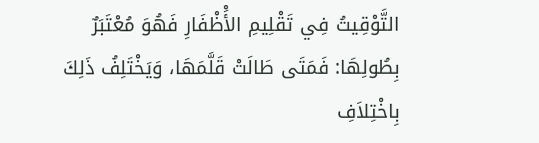التَّوْقِيتُ فِي تَقْلِيمِ الأَْظْفَارِ فَهُوَ مُعْتَبَرٌ بِطُولِهَا: فَمَتَى طَالَتْ قَلَّمَهَا، وَيَخْتَلِفُ ذَلِكَ بِاخْتِلاَفِ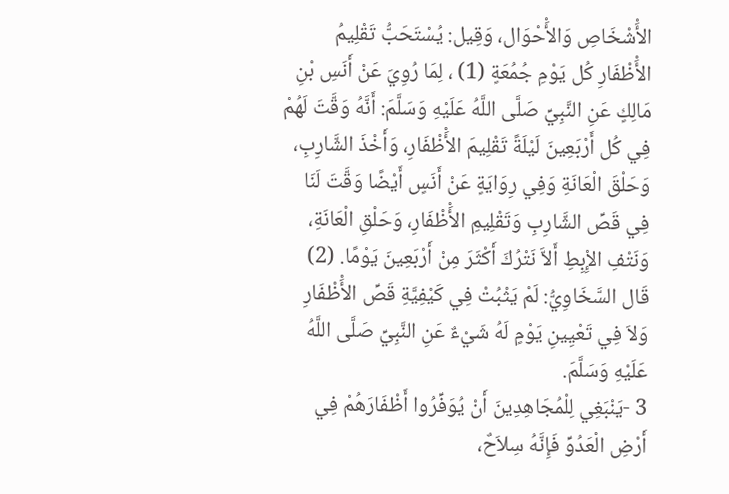الأَْشْخَاصِ وَالأَْحْوَال، وَقِيل: يُسْتَحَبُّ تَقْلِيمُ الأَْظْفَارِ كُل يَوْمِ جُمُعَةٍ (1) ، لِمَا رُوِيَ عَنْ أَنَسِ بْنِ مَالِكٍ عَنِ النَّبِيِّ صَلَّى اللَّهُ عَلَيْهِ وَسَلَّمَ: أَنَّهُ وَقَّتَ لَهُمْ فِي كُل أَرْبَعِينَ لَيْلَةً تَقْلِيمَ الأَْظْفَارِ، وَأَخْذَ الشَّارِبِ، وَحَلْقَ الْعَانَةِ وَفِي رِوَايَةٍ عَنْ أَنَسٍ أَيْضًا وَقَّتَ لَنَا فِي قَصِّ الشَّارِبِ وَتَقْلِيمِ الأَْظْفَارِ، وَحَلْقِ الْعَانَةِ، وَنَتْفِ الإِْبِطِ أَلاَّ نَتْرُكَ أَكْثَرَ مِنْ أَرْبَعِينَ يَوْمًا. (2)
قَال السَّخَاوِيُّ: لَمْ يَثْبُتْ فِي كَيْفِيَّةِ قَصِّ الأَْظْفَارِ وَلاَ فِي تَعْيِينِ يَوْمٍ لَهُ شَيْءٌ عَنِ النَّبِيِّ صَلَّى اللَّهُ عَلَيْهِ وَسَلَّمَ.
3 -يَنْبَغِي لِلْمُجَاهِدِينَ أَنْ يُوَفِّرُوا أَظْفَارَهُمْ فِي أَرْضِ الْعَدُوِّ فَإِنَّهُ سِلاَحٌ،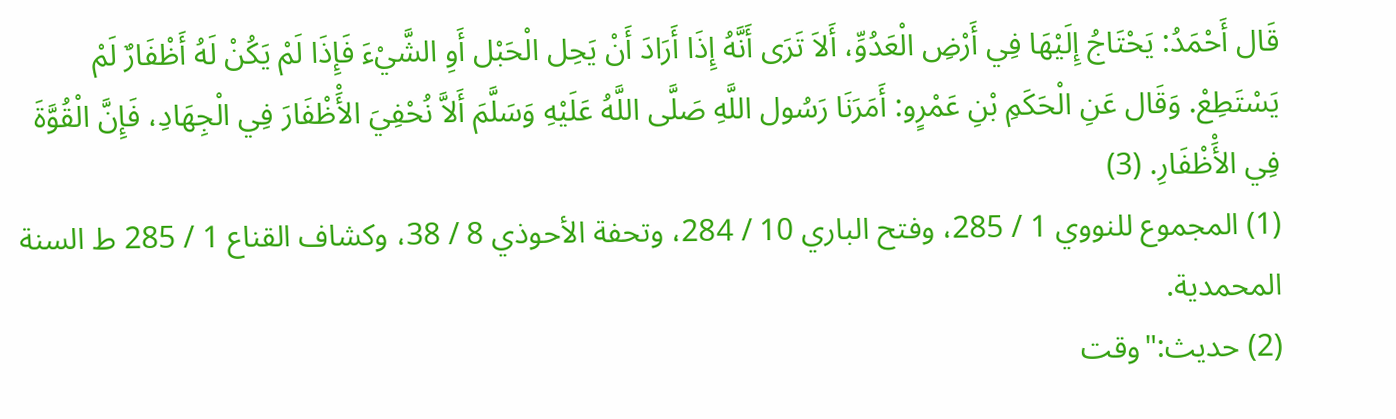قَال أَحْمَدُ: يَحْتَاجُ إِلَيْهَا فِي أَرْضِ الْعَدُوِّ، أَلاَ تَرَى أَنَّهُ إِذَا أَرَادَ أَنْ يَحِل الْحَبْل أَوِ الشَّيْءَ فَإِذَا لَمْ يَكُنْ لَهُ أَظْفَارٌ لَمْ يَسْتَطِعْ. وَقَال عَنِ الْحَكَمِ بْنِ عَمْرٍو: أَمَرَنَا رَسُول اللَّهِ صَلَّى اللَّهُ عَلَيْهِ وَسَلَّمَ أَلاَّ نُحْفِيَ الأَْظْفَارَ فِي الْجِهَادِ، فَإِنَّ الْقُوَّةَ فِي الأَْظْفَارِ. (3)
(1) المجموع للنووي 1 / 285، وفتح الباري 10 / 284، وتحفة الأحوذي 8 / 38، وكشاف القناع 1 / 285 ط السنة المحمدية.
(2) حديث:"وقت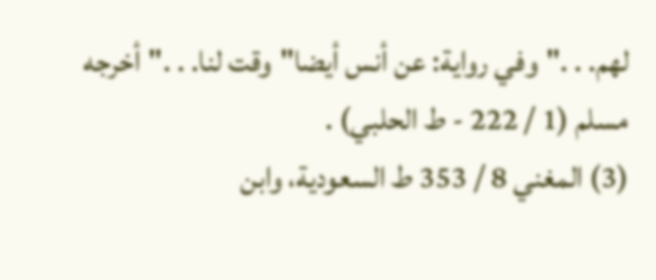لهم. . ."وفي رواية: عن أنس أيضا"وقت لنا. . ."أخرجه مسلم (1 / 222 - ط الحلبي) .
(3) المغني 8 / 353 ط السعودية، وابن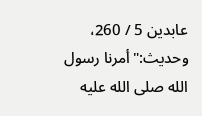عابدين 5 / 260، وحديث:"أمرنا رسول الله صلى الله عليه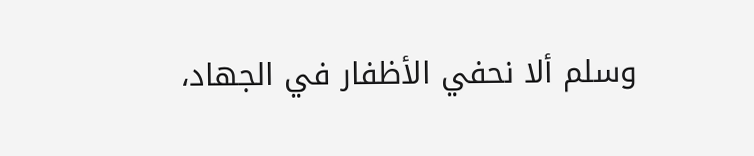وسلم ألا نحفي الأظفار في الجهاد،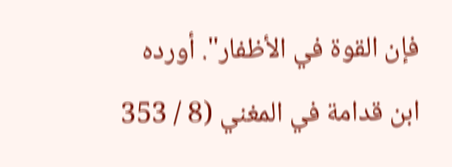فإن القوة في الأظفار". أورده ابن قدامة في المغني (8 / 353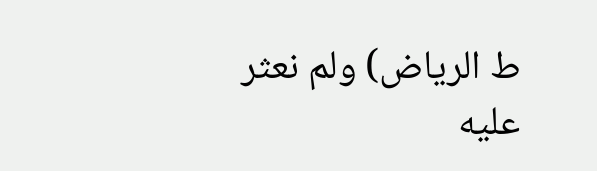ط الرياض) ولم نعثر عليه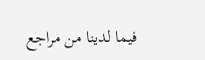فيما لدينا من مراجع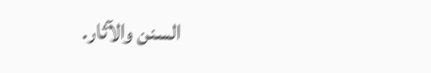السنن والآثار.